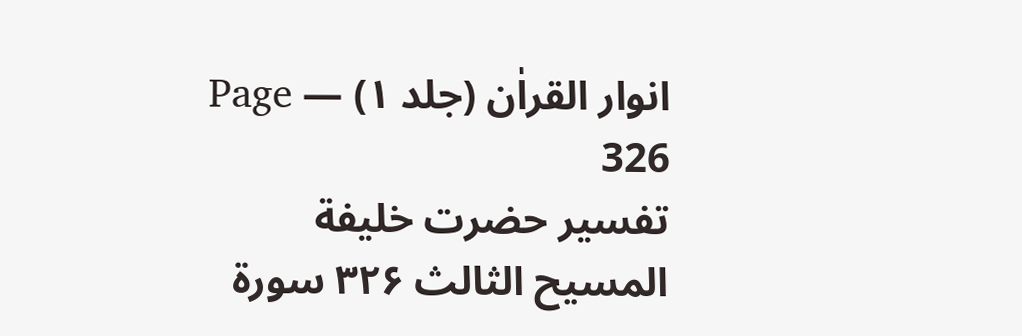انوار القراٰن (جلد ۱) — Page 326
تفسیر حضرت خلیفة المسیح الثالث ۳۲۶ سورة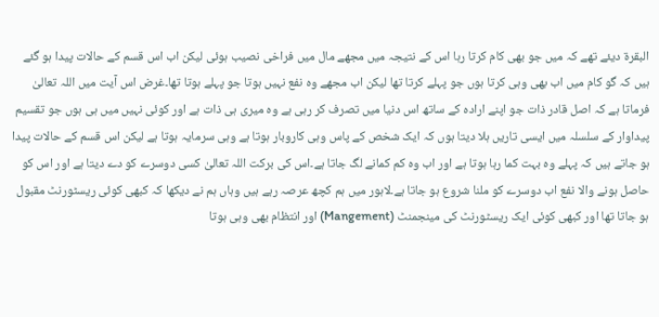البقرة دیئے تھے کہ میں جو بھی کام کرتا رہا اس کے نتیجہ میں مجھے مال میں فراخی نصیب ہوئی لیکن اب اس قسم کے حالات پیدا ہو گئے ہیں کہ گو کام میں اب بھی وہی کرتا ہوں جو پہلے کرتا تھا لیکن اب مجھے وہ نفع نہیں ہوتا جو پہلے ہوتا تھا۔غرض اس آیت میں اللہ تعالیٰ فرماتا ہے کہ اصل قادر ذات جو اپنے ارادہ کے ساتھ اس دنیا میں تصرف کر رہی ہے وہ میری ہی ذات ہے اور کوئی نہیں میں ہی ہوں جو تقسیم پیداوار کے سلسلہ میں ایسی تاریں ہلا دیتا ہوں کہ ایک شخص کے پاس وہی کاروبار ہوتا ہے وہی سرمایہ ہوتا ہے لیکن اس قسم کے حالات پیدا ہو جاتے ہیں کہ پہلے وہ بہت کما رہا ہوتا ہے اور اب وہ کم کمانے لگ جاتا ہے۔اس کی برکت اللہ تعالیٰ کسی دوسرے کو دے دیتا ہے اور اس کو حاصل ہونے والا نفع اب دوسرے کو ملنا شروع ہو جاتا ہے۔لاہور میں ہم کچھ عرصہ رہے ہیں وہاں ہم نے دیکھا کہ کبھی کوئی ریسٹورنٹ مقبول ہو جاتا تھا اور کبھی کوئی ایک ریسٹورنٹ کی مینجمنٹ (Mangement) اور انتظام بھی وہی ہوتا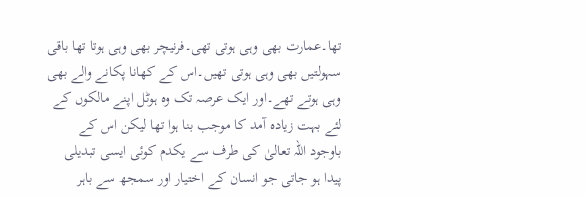تھا۔عمارت بھی وہی ہوتی تھی۔فرنیچر بھی وہی ہوتا تھا باقی سہولتیں بھی وہی ہوتی تھیں۔اس کے کھانا پکانے والے بھی وہی ہوتے تھے۔اور ایک عرصہ تک وہ ہوٹل اپنے مالکوں کے لئے بہت زیادہ آمد کا موجب بنا ہوا تھا لیکن اس کے باوجود اللہ تعالیٰ کی طرف سے یکدم کوئی ایسی تبدیلی پیدا ہو جاتی جو انسان کے اختیار اور سمجھ سے باہر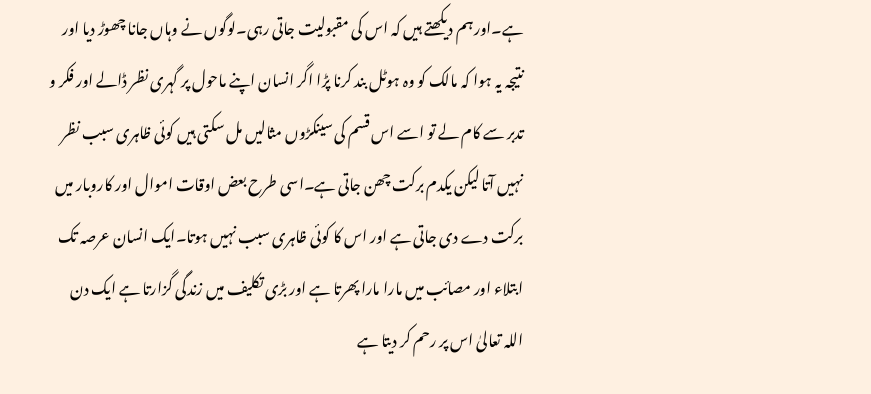ہے۔اور ہم دیکھتے ہیں کہ اس کی مقبولیت جاتی رہی۔لوگوں نے وہاں جانا چھوڑ دیا اور نتیجہ یہ ہوا کہ مالک کو وہ ہوٹل بند کرنا پڑا اگر انسان اپنے ماحول پر گہری نظر ڈالے اور فکر و تدبر سے کام لے تو اسے اس قسم کی سینکڑوں مثالیں مل سکتی ہیں کوئی ظاہری سبب نظر نہیں آتا لیکن یکدم برکت چھن جاتی ہے۔اسی طرح بعض اوقات اموال اور کاروبار میں برکت دے دی جاتی ہے اور اس کا کوئی ظاہری سبب نہیں ہوتا۔ایک انسان عرصہ تک ابتلاء اور مصائب میں مارا مارا پھرتا ہے اور بڑی تکلیف میں زندگی گزارتا ہے ایک دن اللہ تعالیٰ اس پر رحم کر دیتا ہے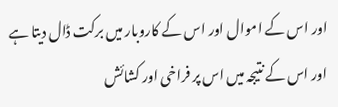اور اس کے اموال اور اس کے کاروبار میں برکت ڈال دیتا ہے اور اس کے نتیجہ میں اس پر فراخی اور کشائش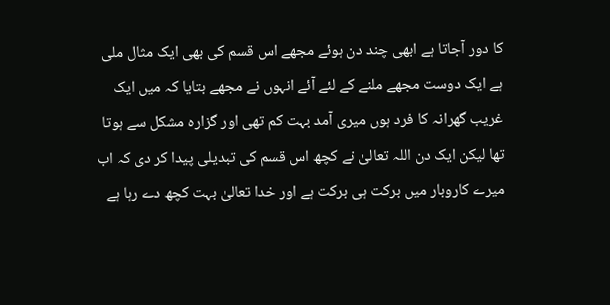کا دور آجاتا ہے ابھی چند دن ہوئے مجھے اس قسم کی بھی ایک مثال ملی ہے ایک دوست مجھے ملنے کے لئے آئے انہوں نے مجھے بتایا کہ میں ایک غریب گھرانہ کا فرد ہوں میری آمد بہت کم تھی اور گزارہ مشکل سے ہوتا تھا لیکن ایک دن اللہ تعالیٰ نے کچھ اس قسم کی تبدیلی پیدا کر دی کہ اب میرے کاروبار میں برکت ہی برکت ہے اور خدا تعالیٰ بہت کچھ دے رہا ہے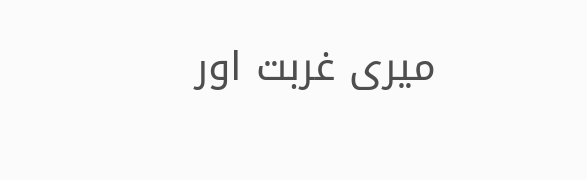میری غربت اور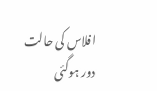افلاس کی حالت دور ہوگئی